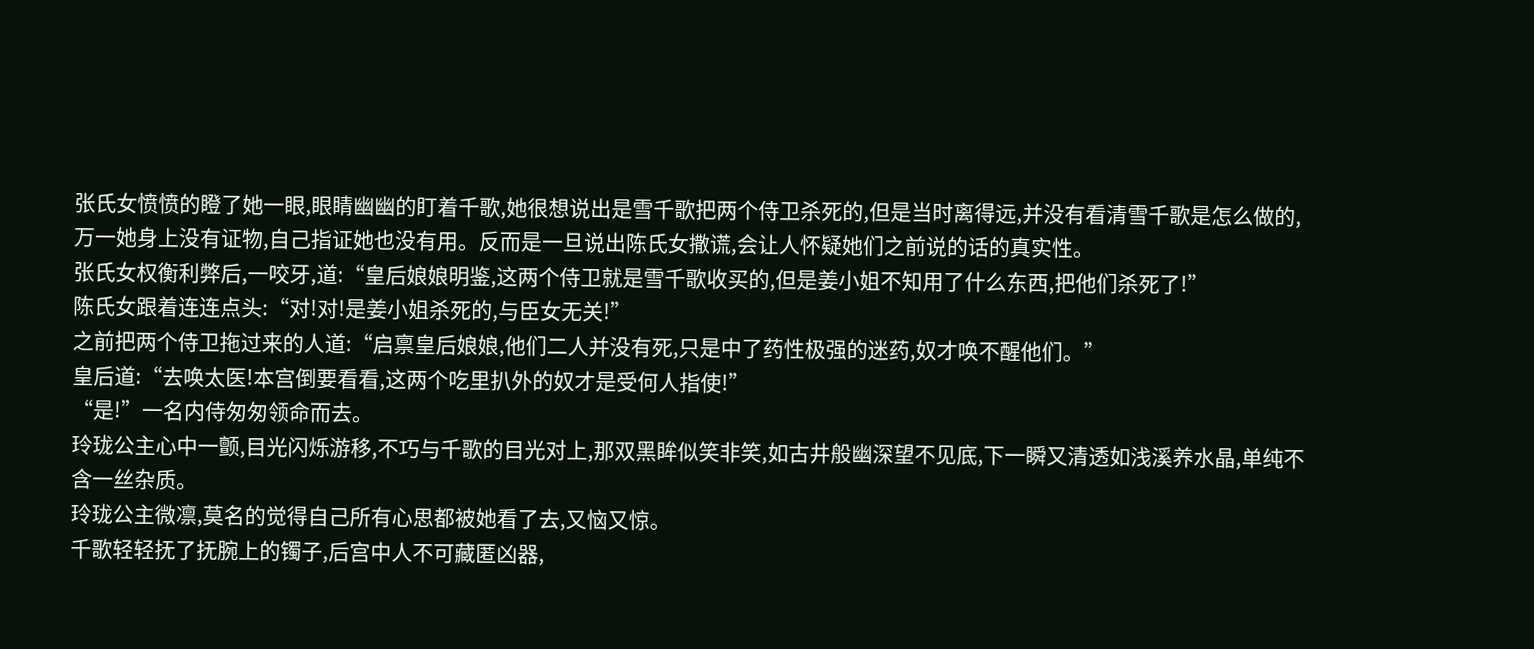张氏女愤愤的瞪了她一眼,眼睛幽幽的盯着千歌,她很想说出是雪千歌把两个侍卫杀死的,但是当时离得远,并没有看清雪千歌是怎么做的,万一她身上没有证物,自己指证她也没有用。反而是一旦说出陈氏女撒谎,会让人怀疑她们之前说的话的真实性。
张氏女权衡利弊后,一咬牙,道:“皇后娘娘明鉴,这两个侍卫就是雪千歌收买的,但是姜小姐不知用了什么东西,把他们杀死了!”
陈氏女跟着连连点头:“对!对!是姜小姐杀死的,与臣女无关!”
之前把两个侍卫拖过来的人道:“启禀皇后娘娘,他们二人并没有死,只是中了药性极强的迷药,奴才唤不醒他们。”
皇后道:“去唤太医!本宫倒要看看,这两个吃里扒外的奴才是受何人指使!”
“是!”一名内侍匆匆领命而去。
玲珑公主心中一颤,目光闪烁游移,不巧与千歌的目光对上,那双黑眸似笑非笑,如古井般幽深望不见底,下一瞬又清透如浅溪养水晶,单纯不含一丝杂质。
玲珑公主微凛,莫名的觉得自己所有心思都被她看了去,又恼又惊。
千歌轻轻抚了抚腕上的镯子,后宫中人不可藏匿凶器,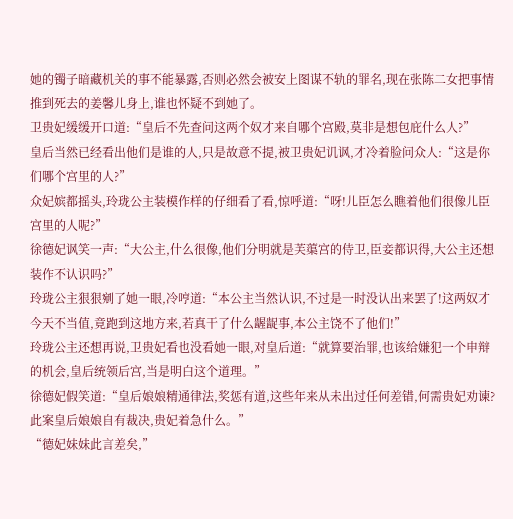她的镯子暗藏机关的事不能暴露,否则必然会被安上图谋不轨的罪名,现在张陈二女把事情推到死去的姜馨儿身上,谁也怀疑不到她了。
卫贵妃缓缓开口道:“皇后不先查问这两个奴才来自哪个宫殿,莫非是想包庇什么人?”
皇后当然已经看出他们是谁的人,只是故意不提,被卫贵妃讥讽,才冷着脸问众人:“这是你们哪个宫里的人?”
众妃嫔都摇头,玲珑公主装模作样的仔细看了看,惊呼道:“呀!儿臣怎么瞧着他们很像儿臣宫里的人呢?”
徐德妃讽笑一声:“大公主,什么很像,他们分明就是芙蕖宫的侍卫,臣妾都识得,大公主还想装作不认识吗?”
玲珑公主狠狠剜了她一眼,冷哼道:“本公主当然认识,不过是一时没认出来罢了!这两奴才今天不当值,竟跑到这地方来,若真干了什么龌龊事,本公主饶不了他们!”
玲珑公主还想再说,卫贵妃看也没看她一眼,对皇后道:“就算要治罪,也该给嫌犯一个申辩的机会,皇后统领后宫,当是明白这个道理。”
徐德妃假笑道:“皇后娘娘精通律法,奖惩有道,这些年来从未出过任何差错,何需贵妃劝谏?此案皇后娘娘自有裁决,贵妃着急什么。”
“德妃妹妹此言差矣,”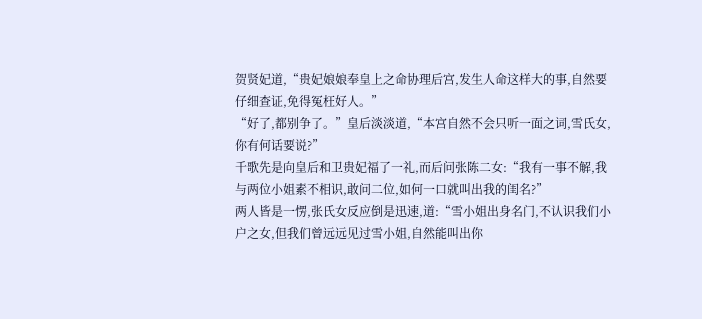贺贤妃道,“贵妃娘娘奉皇上之命协理后宫,发生人命这样大的事,自然要仔细查证,免得冤枉好人。”
“好了,都别争了。”皇后淡淡道,“本宫自然不会只听一面之词,雪氏女,你有何话要说?”
千歌先是向皇后和卫贵妃福了一礼,而后问张陈二女:“我有一事不解,我与两位小姐素不相识,敢问二位,如何一口就叫出我的闺名?”
两人皆是一愣,张氏女反应倒是迅速,道:“雪小姐出身名门,不认识我们小户之女,但我们曾远远见过雪小姐,自然能叫出你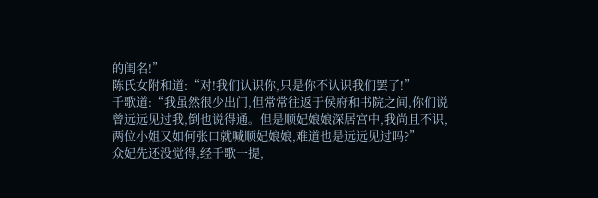的闺名!”
陈氏女附和道:“对!我们认识你,只是你不认识我们罢了!”
千歌道:“我虽然很少出门,但常常往返于侯府和书院之间,你们说曾远远见过我,倒也说得通。但是顺妃娘娘深居宫中,我尚且不识,两位小姐又如何张口就喊顺妃娘娘,难道也是远远见过吗?”
众妃先还没觉得,经千歌一提,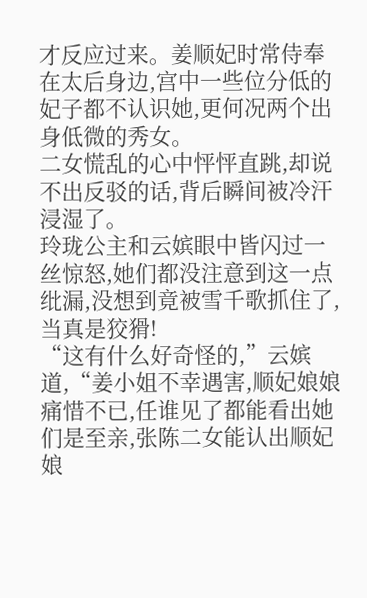才反应过来。姜顺妃时常侍奉在太后身边,宫中一些位分低的妃子都不认识她,更何况两个出身低微的秀女。
二女慌乱的心中怦怦直跳,却说不出反驳的话,背后瞬间被冷汗浸湿了。
玲珑公主和云嫔眼中皆闪过一丝惊怒,她们都没注意到这一点纰漏,没想到竟被雪千歌抓住了,当真是狡猾!
“这有什么好奇怪的,”云嫔道,“姜小姐不幸遇害,顺妃娘娘痛惜不已,任谁见了都能看出她们是至亲,张陈二女能认出顺妃娘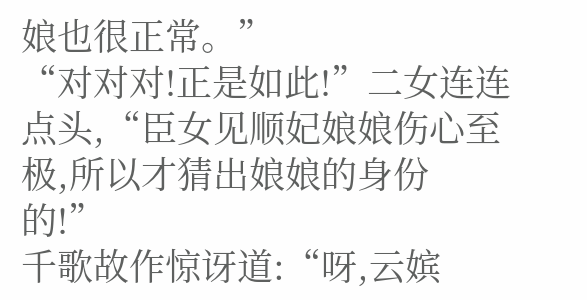娘也很正常。”
“对对对!正是如此!”二女连连点头,“臣女见顺妃娘娘伤心至极,所以才猜出娘娘的身份的!”
千歌故作惊讶道:“呀,云嫔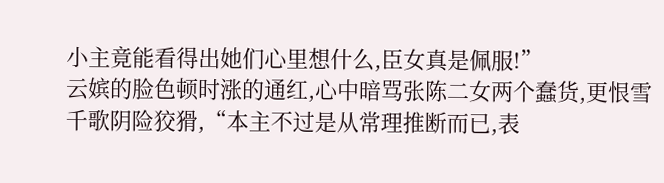小主竟能看得出她们心里想什么,臣女真是佩服!”
云嫔的脸色顿时涨的通红,心中暗骂张陈二女两个蠢货,更恨雪千歌阴险狡猾,“本主不过是从常理推断而已,表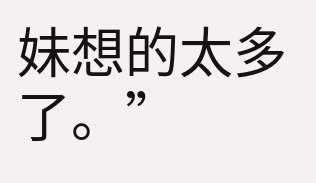妹想的太多了。”